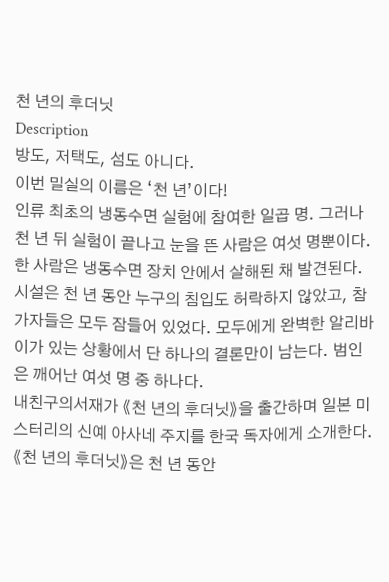천 년의 후더닛
Description
방도, 저택도, 섬도 아니다.
이번 밀실의 이름은 ‘천 년’이다!
인류 최초의 냉동수면 실험에 참여한 일곱 명. 그러나 천 년 뒤 실험이 끝나고 눈을 뜬 사람은 여섯 명뿐이다. 한 사람은 냉동수면 장치 안에서 살해된 채 발견된다. 시설은 천 년 동안 누구의 침입도 허락하지 않았고, 참가자들은 모두 잠들어 있었다. 모두에게 완벽한 알리바이가 있는 상황에서 단 하나의 결론만이 남는다. 범인은 깨어난 여섯 명 중 하나다.
내친구의서재가 《천 년의 후더닛》을 출간하며 일본 미스터리의 신예 아사네 주지를 한국 독자에게 소개한다. 《천 년의 후더닛》은 천 년 동안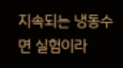지속되는 냉동수면 실험이라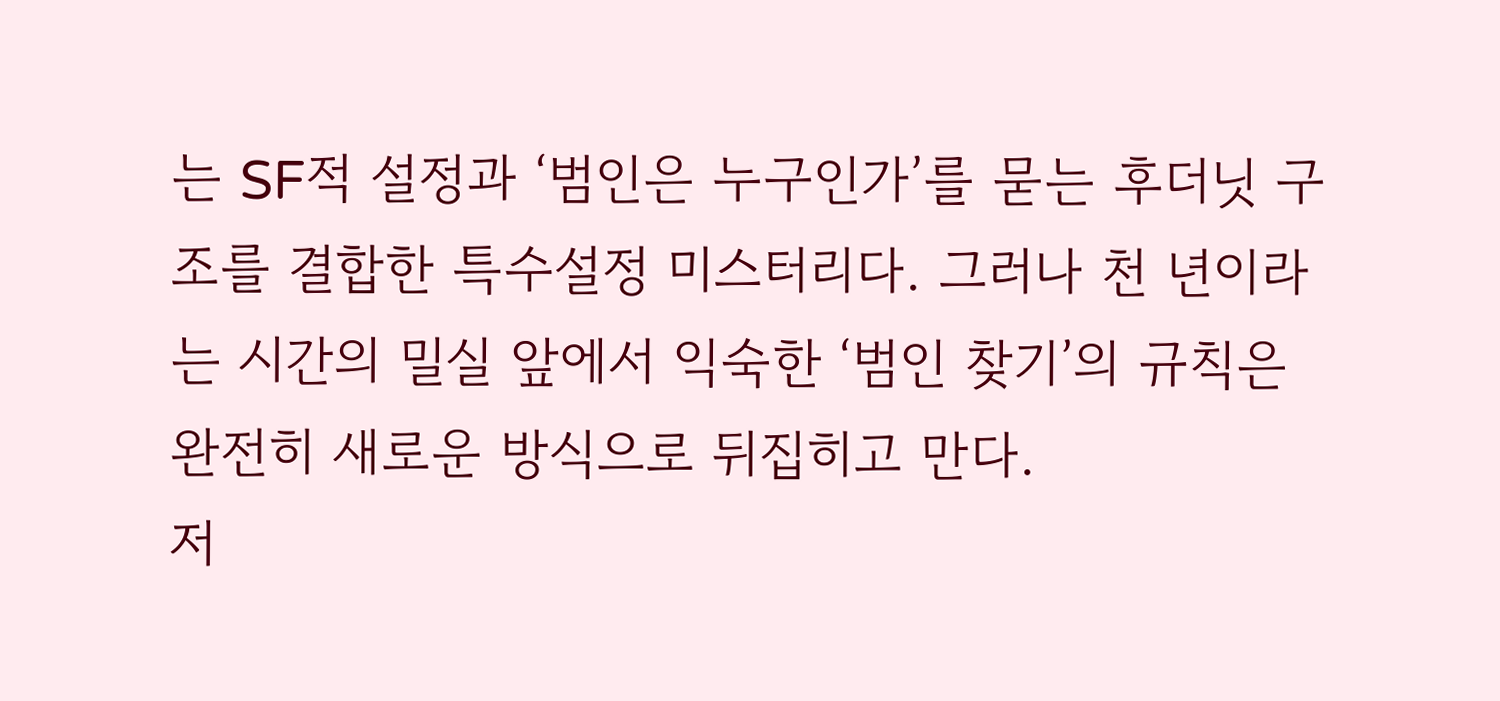는 SF적 설정과 ‘범인은 누구인가’를 묻는 후더닛 구조를 결합한 특수설정 미스터리다. 그러나 천 년이라는 시간의 밀실 앞에서 익숙한 ‘범인 찾기’의 규칙은 완전히 새로운 방식으로 뒤집히고 만다.
저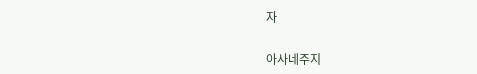자

아사네주지